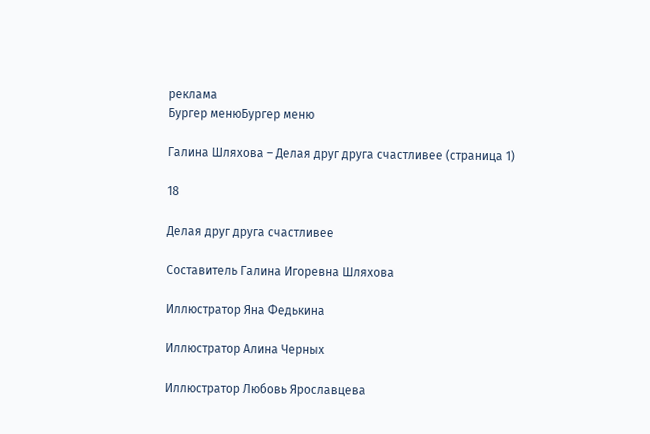реклама
Бургер менюБургер меню

Галина Шляхова – Делая друг друга счастливее (страница 1)

18

Делая друг друга счастливее

Составитель Галина Игоревна Шляхова

Иллюстратор Яна Федькина

Иллюстратор Алина Черных

Иллюстратор Любовь Ярославцева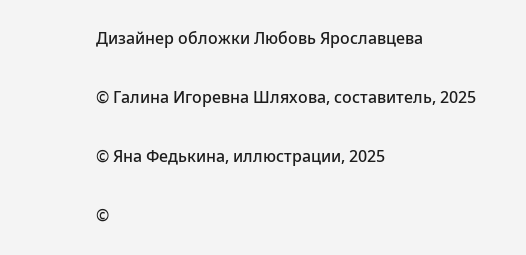Дизайнер обложки Любовь Ярославцева

© Галина Игоревна Шляхова, составитель, 2025

© Яна Федькина, иллюстрации, 2025

©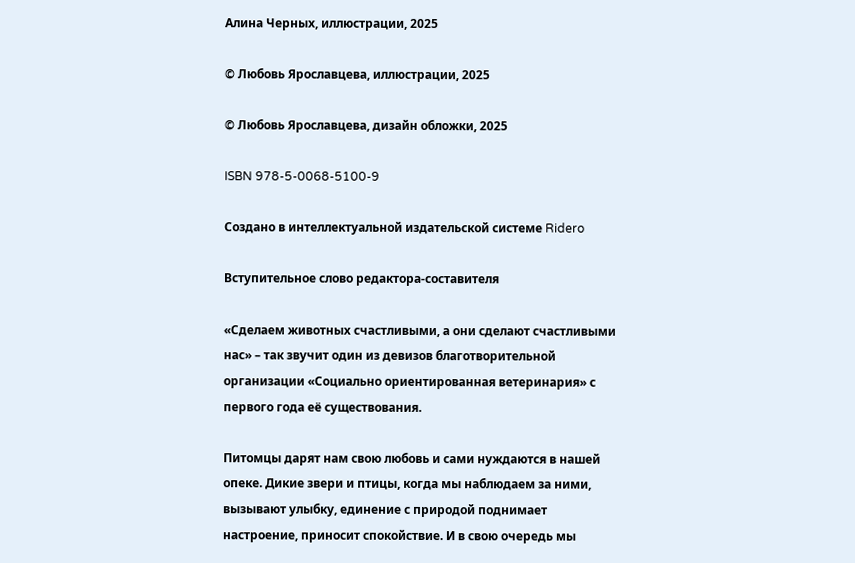Алина Черных, иллюстрации, 2025

© Любовь Ярославцева, иллюстрации, 2025

© Любовь Ярославцева, дизайн обложки, 2025

ISBN 978-5-0068-5100-9

Создано в интеллектуальной издательской системе Ridero

Вступительное слово редактора-составителя

«Сделаем животных счастливыми, а они сделают счастливыми нас» – так звучит один из девизов благотворительной организации «Социально ориентированная ветеринария» с первого года её существования.

Питомцы дарят нам свою любовь и сами нуждаются в нашей опеке. Дикие звери и птицы, когда мы наблюдаем за ними, вызывают улыбку, единение с природой поднимает настроение, приносит спокойствие. И в свою очередь мы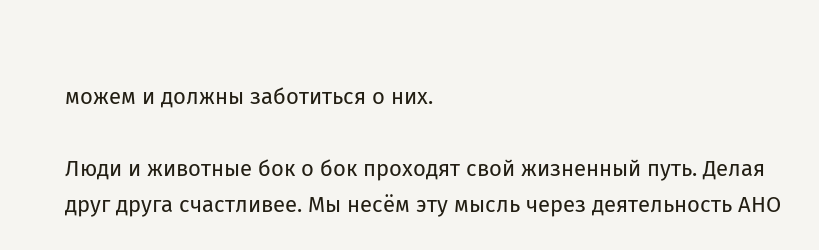можем и должны заботиться о них.

Люди и животные бок о бок проходят свой жизненный путь. Делая друг друга счастливее. Мы несём эту мысль через деятельность АНО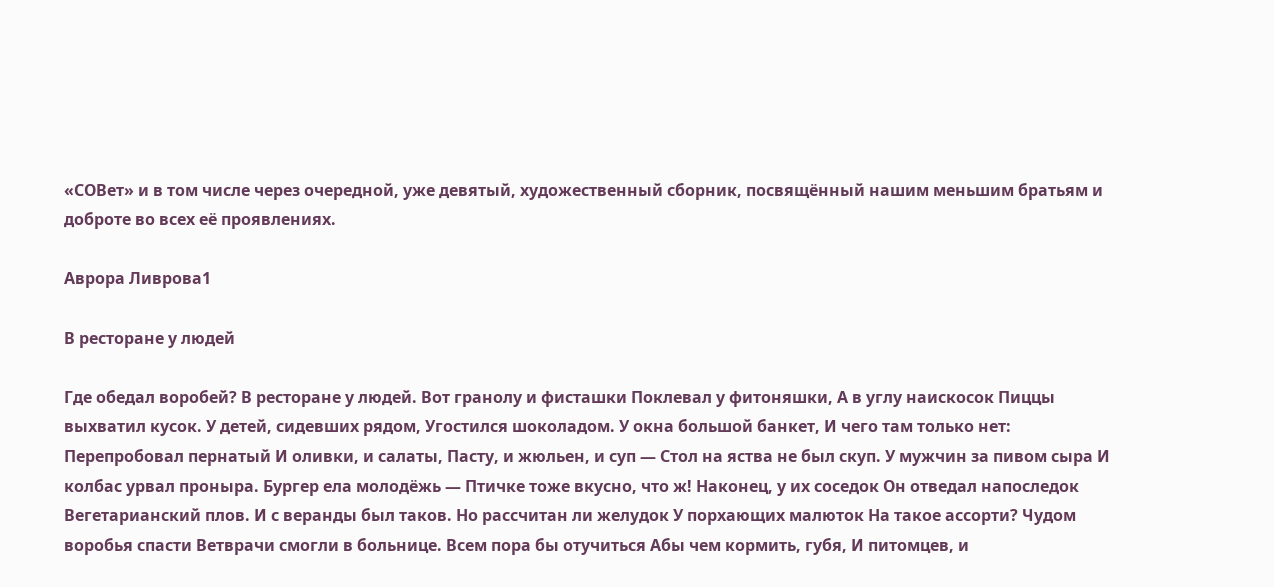«СОВет» и в том числе через очередной, уже девятый, художественный сборник, посвящённый нашим меньшим братьям и доброте во всех её проявлениях.

Аврора Ливрова1

В ресторане у людей

Где обедал воробей? В ресторане у людей. Вот гранолу и фисташки Поклевал у фитоняшки, А в углу наискосок Пиццы выхватил кусок. У детей, сидевших рядом, Угостился шоколадом. У окна большой банкет, И чего там только нет: Перепробовал пернатый И оливки, и салаты, Пасту, и жюльен, и суп — Стол на яства не был скуп. У мужчин за пивом сыра И колбас урвал проныра. Бургер ела молодёжь — Птичке тоже вкусно, что ж! Наконец, у их соседок Он отведал напоследок Вегетарианский плов. И с веранды был таков. Но рассчитан ли желудок У порхающих малюток На такое ассорти? Чудом воробья спасти Ветврачи смогли в больнице. Всем пора бы отучиться Абы чем кормить, губя, И питомцев, и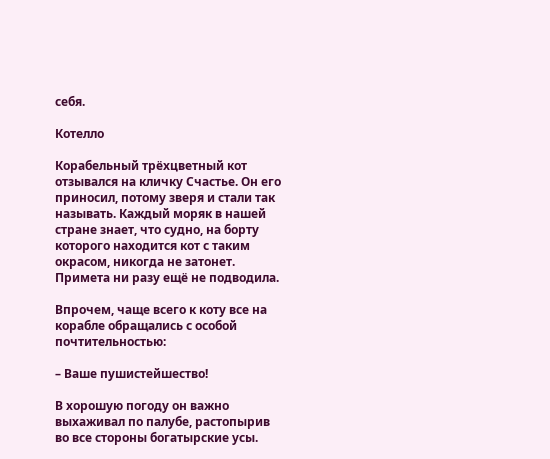себя.

Котелло

Корабельный трёхцветный кот отзывался на кличку Счастье. Он его приносил, потому зверя и стали так называть. Каждый моряк в нашей стране знает, что судно, на борту которого находится кот с таким окрасом, никогда не затонет. Примета ни разу ещё не подводила.

Впрочем, чаще всего к коту все на корабле обращались с особой почтительностью:

– Ваше пушистейшество!

В хорошую погоду он важно выхаживал по палубе, растопырив во все стороны богатырские усы.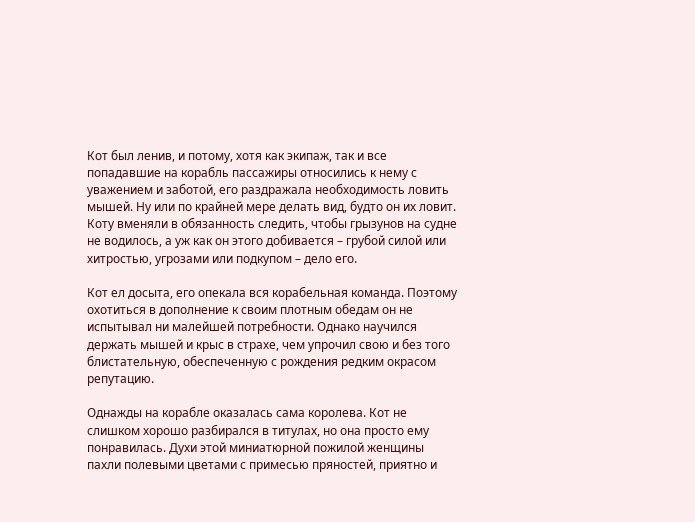Кот был ленив, и потому, хотя как экипаж, так и все попадавшие на корабль пассажиры относились к нему с уважением и заботой, его раздражала необходимость ловить мышей. Ну или по крайней мере делать вид, будто он их ловит. Коту вменяли в обязанность следить, чтобы грызунов на судне не водилось, а уж как он этого добивается – грубой силой или хитростью, угрозами или подкупом – дело его.

Кот ел досыта, его опекала вся корабельная команда. Поэтому охотиться в дополнение к своим плотным обедам он не испытывал ни малейшей потребности. Однако научился держать мышей и крыс в страхе, чем упрочил свою и без того блистательную, обеспеченную с рождения редким окрасом репутацию.

Однажды на корабле оказалась сама королева. Кот не слишком хорошо разбирался в титулах, но она просто ему понравилась. Духи этой миниатюрной пожилой женщины пахли полевыми цветами с примесью пряностей, приятно и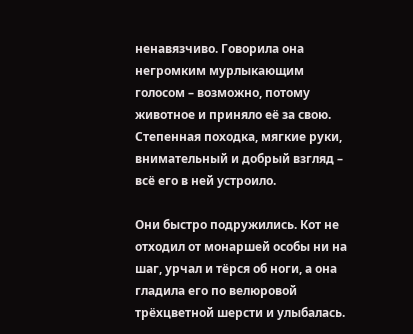ненавязчиво. Говорила она негромким мурлыкающим голосом – возможно, потому животное и приняло её за свою. Степенная походка, мягкие руки, внимательный и добрый взгляд – всё его в ней устроило.

Они быстро подружились. Кот не отходил от монаршей особы ни на шаг, урчал и тёрся об ноги, а она гладила его по велюровой трёхцветной шерсти и улыбалась.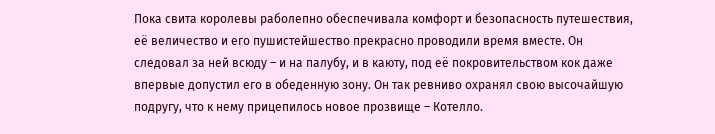Пока свита королевы раболепно обеспечивала комфорт и безопасность путешествия, её величество и его пушистейшество прекрасно проводили время вместе. Он следовал за ней всюду – и на палубу, и в каюту, под её покровительством кок даже впервые допустил его в обеденную зону. Он так ревниво охранял свою высочайшую подругу, что к нему прицепилось новое прозвище – Котелло.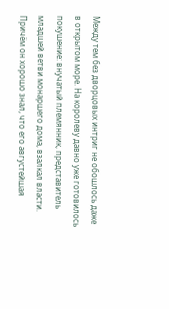Между тем без дворцовых интриг не обошлось даже в открытом море. На королеву давно уже готовилось покушение: внучатый племянник, представитель младшей ветви монаршего дома, взалкал власти. Причём он хорошо знал, что его августейшая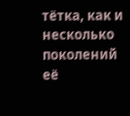тётка, как и несколько поколений её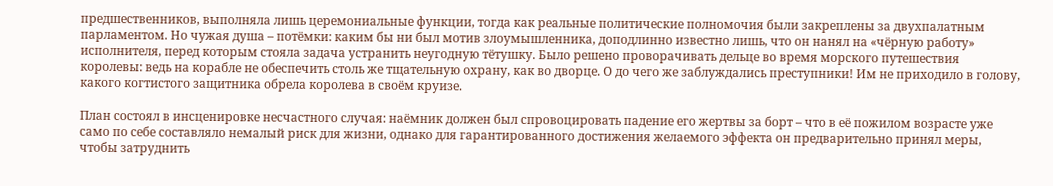предшественников, выполняла лишь церемониальные функции, тогда как реальные политические полномочия были закреплены за двухпалатным парламентом. Но чужая душа – потёмки: каким бы ни был мотив злоумышленника, доподлинно известно лишь, что он нанял на «чёрную работу» исполнителя, перед которым стояла задача устранить неугодную тётушку. Было решено проворачивать дельце во время морского путешествия королевы: ведь на корабле не обеспечить столь же тщательную охрану, как во дворце. О до чего же заблуждались преступники! Им не приходило в голову, какого когтистого защитника обрела королева в своём круизе.

План состоял в инсценировке несчастного случая: наёмник должен был спровоцировать падение его жертвы за борт – что в её пожилом возрасте уже само по себе составляло немалый риск для жизни, однако для гарантированного достижения желаемого эффекта он предварительно принял меры, чтобы затруднить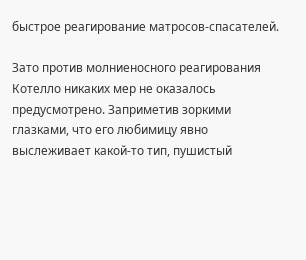быстрое реагирование матросов-спасателей.

Зато против молниеносного реагирования Котелло никаких мер не оказалось предусмотрено. Заприметив зоркими глазками, что его любимицу явно выслеживает какой-то тип, пушистый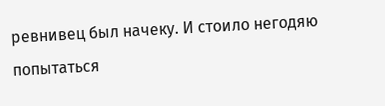ревнивец был начеку. И стоило негодяю попытаться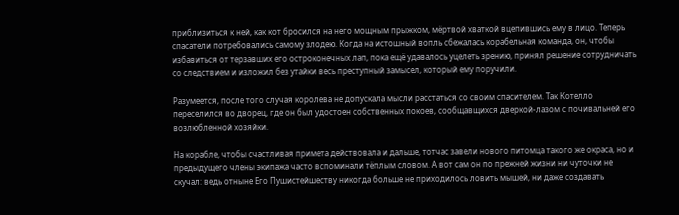приблизиться к ней, как кот бросился на него мощным прыжком, мёртвой хваткой вцепившись ему в лицо. Теперь спасатели потребовались самому злодею. Когда на истошный вопль сбежалась корабельная команда, он, чтобы избавиться от терзавших его остроконечных лап, пока ещё удавалось уцелеть зрению, принял решение сотрудничать со следствием и изложил без утайки весь преступный замысел, который ему поручили.

Разумеется, после того случая королева не допускала мысли расстаться со своим спасителем. Так Котелло переселился во дворец, где он был удостоен собственных покоев, сообщавщихся дверкой-лазом с почивальней его возлюбленной хозяйки.

На корабле, чтобы счастливая примета действовала и дальше, тотчас завели нового питомца такого же окраса, но и предыдущего члены экипажа часто вспоминали тёплым словом. А вот сам он по прежней жизни ни чуточки не скучал: ведь отныне Его Пушистейшеству никогда больше не приходилось ловить мышей, ни даже создавать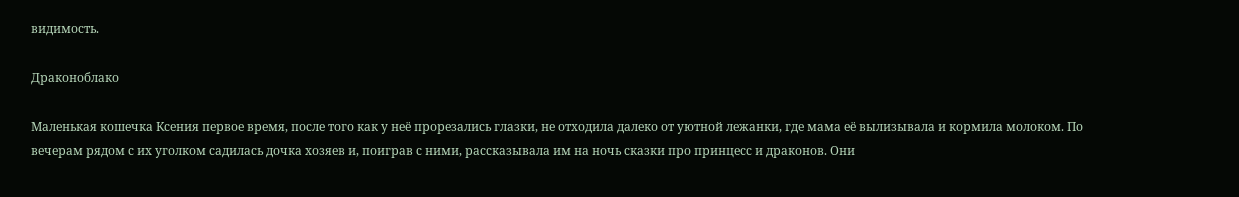видимость.

Драконоблако

Маленькая кошечка Ксения первое время, после того как у неё прорезались глазки, не отходила далеко от уютной лежанки, где мама её вылизывала и кормила молоком. По вечерам рядом с их уголком садилась дочка хозяев и, поиграв с ними, рассказывала им на ночь сказки про принцесс и драконов. Они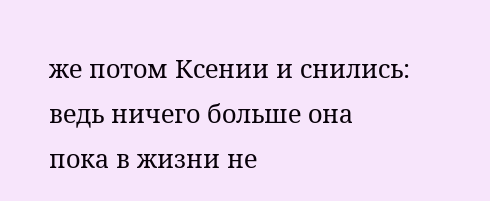же потом Ксении и снились: ведь ничего больше она пока в жизни не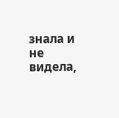знала и не видела,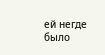ей негде было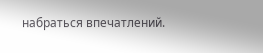набраться впечатлений.